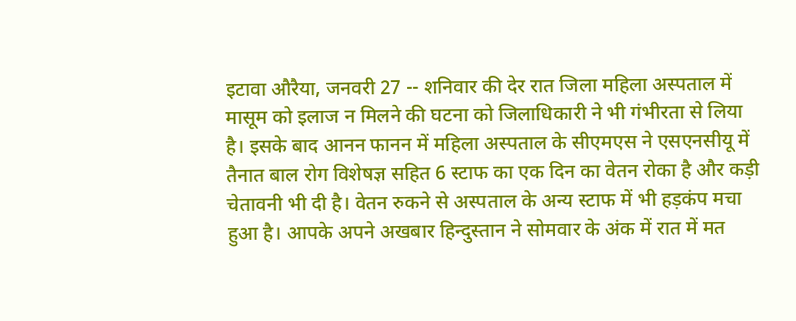इटावा औरैया, जनवरी 27 -- शनिवार की देर रात जिला महिला अस्पताल में मासूम को इलाज न मिलने की घटना को जिलाधिकारी ने भी गंभीरता से लिया है। इसके बाद आनन फानन में महिला अस्पताल के सीएमएस ने एसएनसीयू में तैनात बाल रोग विशेषज्ञ सहित 6 स्टाफ का एक दिन का वेतन रोका है और कड़ी चेतावनी भी दी है। वेतन रुकने से अस्पताल के अन्य स्टाफ में भी हड़कंप मचा हुआ है। आपके अपने अखबार हिन्दुस्तान ने सोमवार के अंक में रात में मत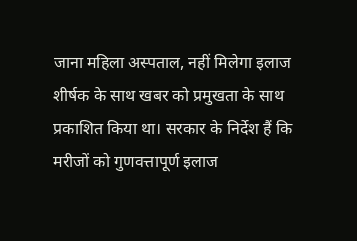जाना महिला अस्पताल, नहीं मिलेगा इलाज शीर्षक के साथ खबर को प्रमुखता के साथ प्रकाशित किया था। सरकार के निर्देश हैं कि मरीजों को गुणवत्तापूर्ण इलाज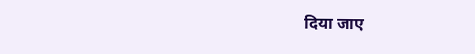दिया जाए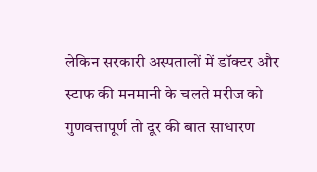लेकिन सरकारी अस्पतालों में डॉक्टर और स्टाफ की मनमानी के चलते मरीज को गुणवत्तापूर्ण तो दूर की बात साधारण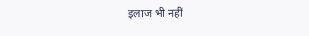इलाज भी नहीं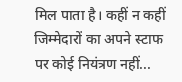मिल पाता है। कहीं न कहीं जिम्मेदारों का अपने स्टाफ पर कोई नियंत्रण नहीं...